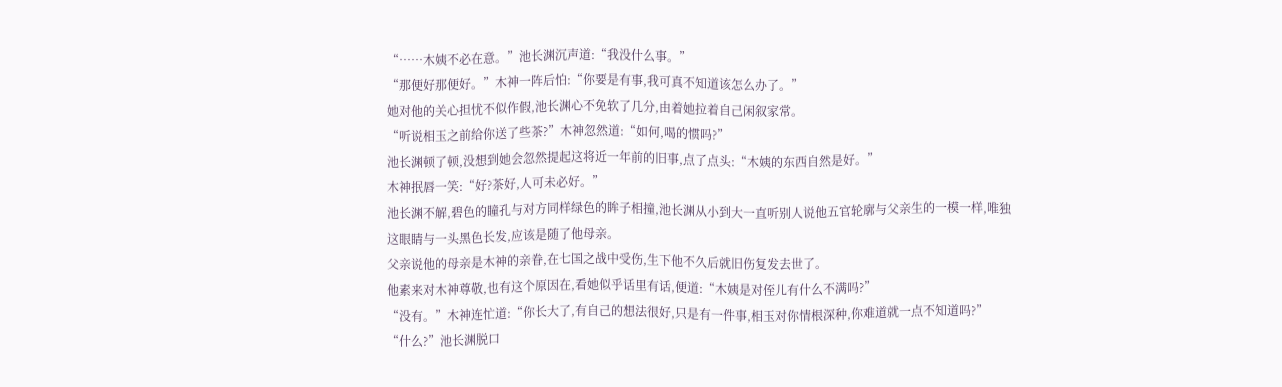“……木姨不必在意。”池长渊沉声道:“我没什么事。”
“那便好那便好。”木神一阵后怕:“你要是有事,我可真不知道该怎么办了。”
她对他的关心担忧不似作假,池长渊心不免软了几分,由着她拉着自己闲叙家常。
“听说相玉之前给你送了些茶?”木神忽然道:“如何,喝的惯吗?”
池长渊顿了顿,没想到她会忽然提起这将近一年前的旧事,点了点头:“木姨的东西自然是好。”
木神抿唇一笑:“好?茶好,人可未必好。”
池长渊不解,碧色的瞳孔与对方同样绿色的眸子相撞,池长渊从小到大一直听别人说他五官轮廓与父亲生的一模一样,唯独这眼睛与一头黑色长发,应该是随了他母亲。
父亲说他的母亲是木神的亲眷,在七国之战中受伤,生下他不久后就旧伤复发去世了。
他素来对木神尊敬,也有这个原因在,看她似乎话里有话,便道:“木姨是对侄儿有什么不满吗?”
“没有。”木神连忙道:“你长大了,有自己的想法很好,只是有一件事,相玉对你情根深种,你难道就一点不知道吗?”
“什么?”池长渊脱口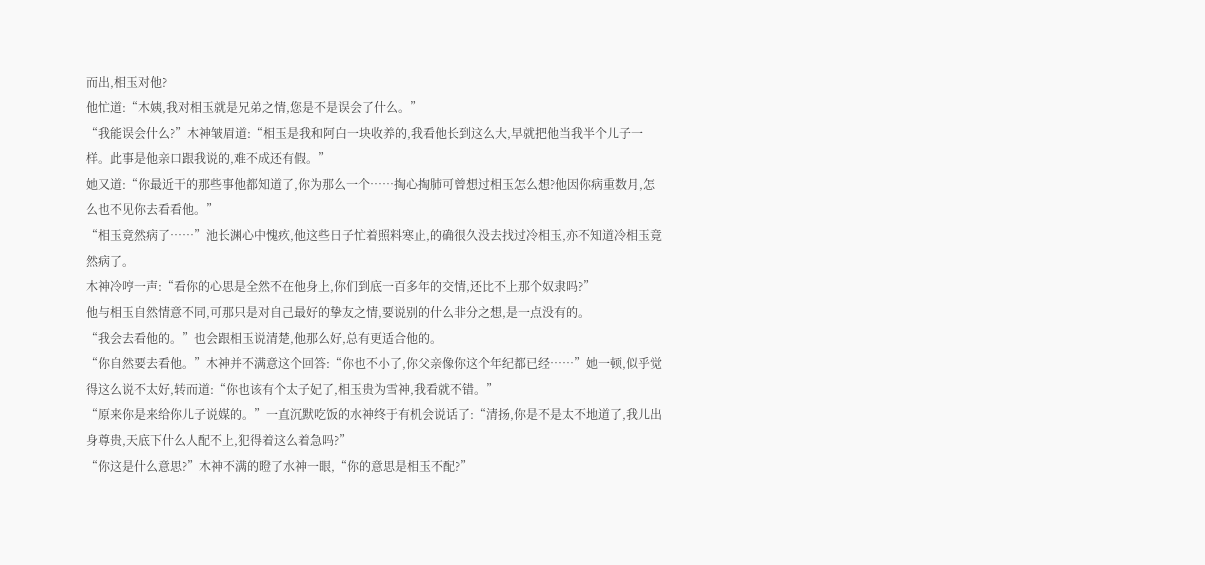而出,相玉对他?
他忙道:“木姨,我对相玉就是兄弟之情,您是不是误会了什么。”
“我能误会什么?”木神皱眉道:“相玉是我和阿白一块收养的,我看他长到这么大,早就把他当我半个儿子一样。此事是他亲口跟我说的,难不成还有假。”
她又道:“你最近干的那些事他都知道了,你为那么一个……掏心掏肺可曾想过相玉怎么想?他因你病重数月,怎么也不见你去看看他。”
“相玉竟然病了……”池长渊心中愧疚,他这些日子忙着照料寒止,的确很久没去找过冷相玉,亦不知道冷相玉竟然病了。
木神冷哼一声:“看你的心思是全然不在他身上,你们到底一百多年的交情,还比不上那个奴隶吗?”
他与相玉自然情意不同,可那只是对自己最好的挚友之情,要说别的什么非分之想,是一点没有的。
“我会去看他的。”也会跟相玉说清楚,他那么好,总有更适合他的。
“你自然要去看他。”木神并不满意这个回答:“你也不小了,你父亲像你这个年纪都已经……”她一顿,似乎觉得这么说不太好,转而道:“你也该有个太子妃了,相玉贵为雪神,我看就不错。”
“原来你是来给你儿子说媒的。”一直沉默吃饭的水神终于有机会说话了:“清扬,你是不是太不地道了,我儿出身尊贵,天底下什么人配不上,犯得着这么着急吗?”
“你这是什么意思?”木神不满的瞪了水神一眼,“你的意思是相玉不配?”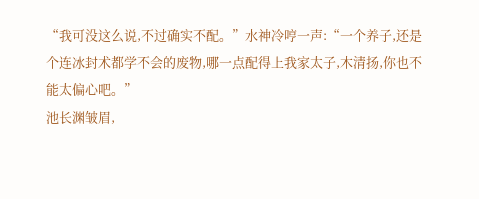“我可没这么说,不过确实不配。”水神冷哼一声:“一个养子,还是个连冰封术都学不会的废物,哪一点配得上我家太子,木清扬,你也不能太偏心吧。”
池长渊皱眉,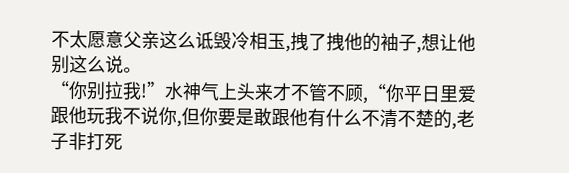不太愿意父亲这么诋毁冷相玉,拽了拽他的袖子,想让他别这么说。
“你别拉我!”水神气上头来才不管不顾,“你平日里爱跟他玩我不说你,但你要是敢跟他有什么不清不楚的,老子非打死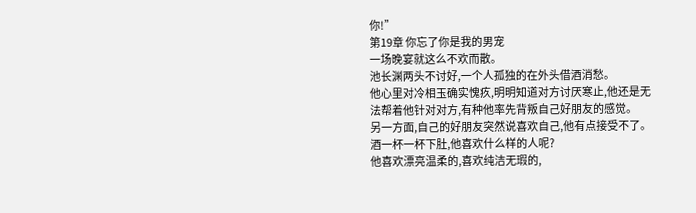你!”
第19章 你忘了你是我的男宠
一场晚宴就这么不欢而散。
池长渊两头不讨好,一个人孤独的在外头借酒消愁。
他心里对冷相玉确实愧疚,明明知道对方讨厌寒止,他还是无法帮着他针对对方,有种他率先背叛自己好朋友的感觉。
另一方面,自己的好朋友突然说喜欢自己,他有点接受不了。
酒一杯一杯下肚,他喜欢什么样的人呢?
他喜欢漂亮温柔的,喜欢纯洁无瑕的,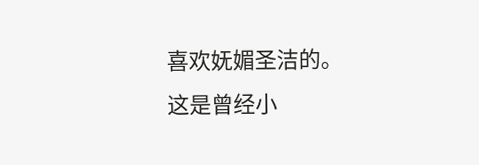喜欢妩媚圣洁的。
这是曾经小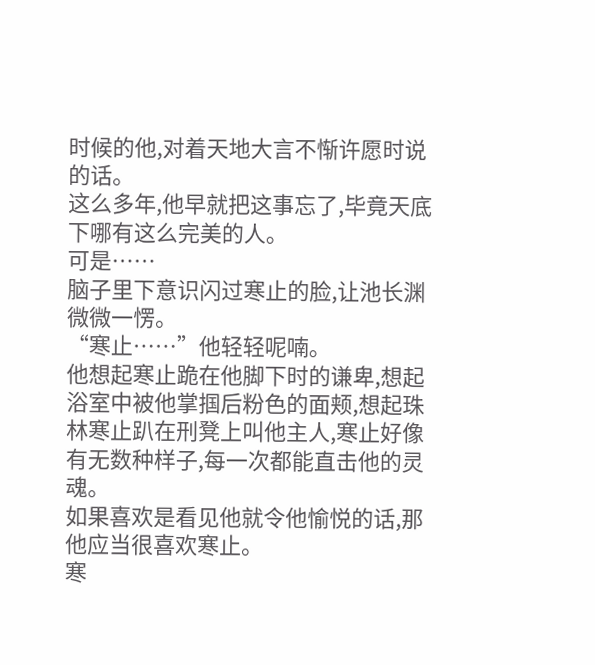时候的他,对着天地大言不惭许愿时说的话。
这么多年,他早就把这事忘了,毕竟天底下哪有这么完美的人。
可是……
脑子里下意识闪过寒止的脸,让池长渊微微一愣。
“寒止……”他轻轻呢喃。
他想起寒止跪在他脚下时的谦卑,想起浴室中被他掌掴后粉色的面颊,想起珠林寒止趴在刑凳上叫他主人,寒止好像有无数种样子,每一次都能直击他的灵魂。
如果喜欢是看见他就令他愉悦的话,那他应当很喜欢寒止。
寒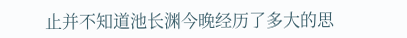止并不知道池长渊今晚经历了多大的思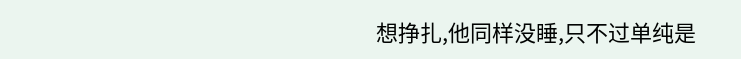想挣扎,他同样没睡,只不过单纯是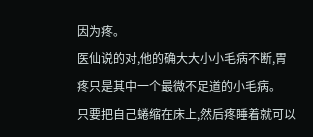因为疼。
医仙说的对,他的确大大小小毛病不断,胃疼只是其中一个最微不足道的小毛病。
只要把自己蜷缩在床上,然后疼睡着就可以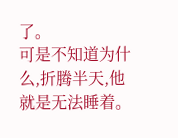了。
可是不知道为什么,折腾半天,他就是无法睡着。